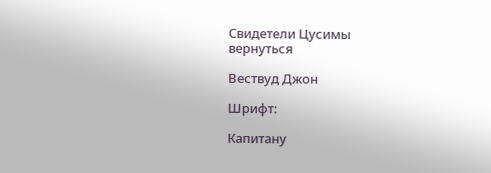Свидетели Цусимы
вернуться

Вествуд Джон

Шрифт:

Капитану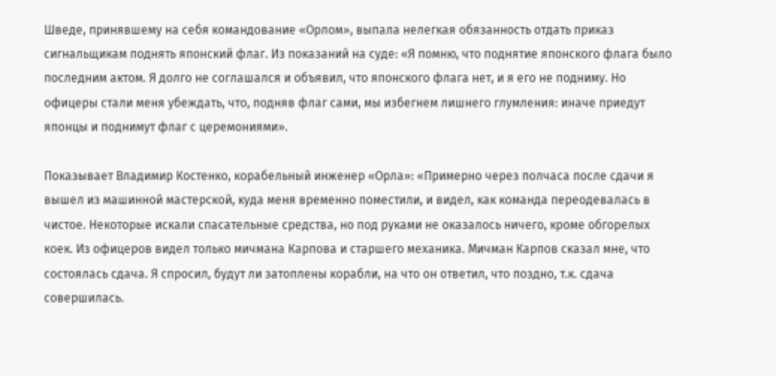Шведе, принявшему на себя командование «Орлом», выпала нелегкая обязанность отдать приказ сигнальщикам поднять японский флаг. Из показаний на суде: «Я помню, что поднятие японского флага было последним актом. Я долго не соглашался и объявил, что японского флага нет, и я его не подниму. Но офицеры стали меня убеждать, что, подняв флаг сами, мы избегнем лишнего глумления: иначе приедут японцы и поднимут флаг с церемониями».

Показывает Владимир Костенко, корабельный инженер «Орла»: «Примерно через полчаса после сдачи я вышел из машинной мастерской, куда меня временно поместили, и видел, как команда переодевалась в чистое. Некоторые искали спасательные средства, но под руками не оказалось ничего, кроме обгорелых коек. Из офицеров видел только мичмана Карпова и старшего механика. Мичман Карпов сказал мне, что состоялась сдача. Я спросил, будут ли затоплены корабли, на что он ответил, что поздно, т.к. сдача совершилась.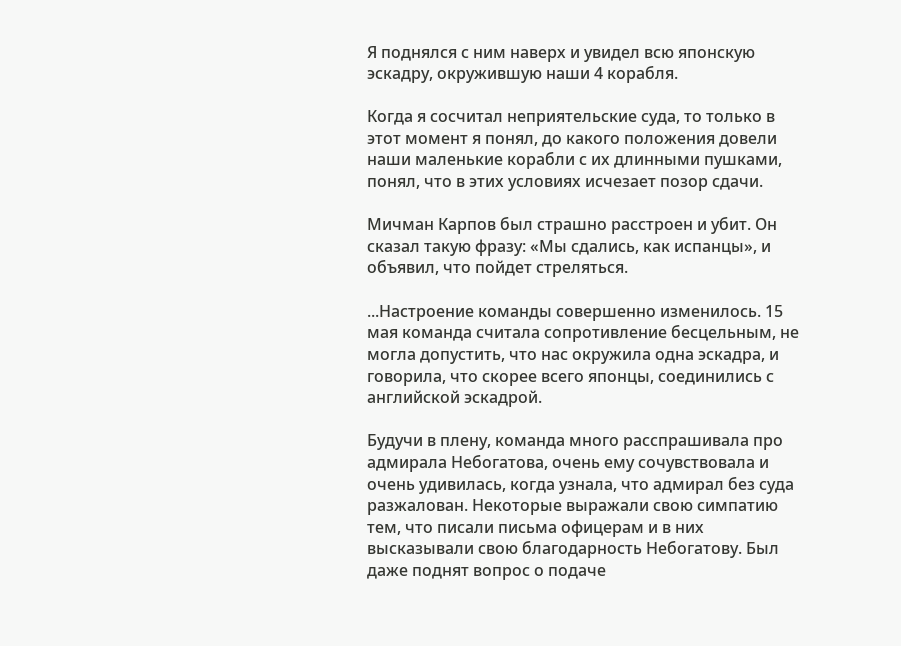Я поднялся с ним наверх и увидел всю японскую эскадру, окружившую наши 4 корабля.

Когда я сосчитал неприятельские суда, то только в этот момент я понял, до какого положения довели наши маленькие корабли с их длинными пушками, понял, что в этих условиях исчезает позор сдачи.

Мичман Карпов был страшно расстроен и убит. Он сказал такую фразу: «Мы сдались, как испанцы», и объявил, что пойдет стреляться.

...Настроение команды совершенно изменилось. 15 мая команда считала сопротивление бесцельным, не могла допустить, что нас окружила одна эскадра, и говорила, что скорее всего японцы, соединились с английской эскадрой.

Будучи в плену, команда много расспрашивала про адмирала Небогатова, очень ему сочувствовала и очень удивилась, когда узнала, что адмирал без суда разжалован. Некоторые выражали свою симпатию тем, что писали письма офицерам и в них высказывали свою благодарность Небогатову. Был даже поднят вопрос о подаче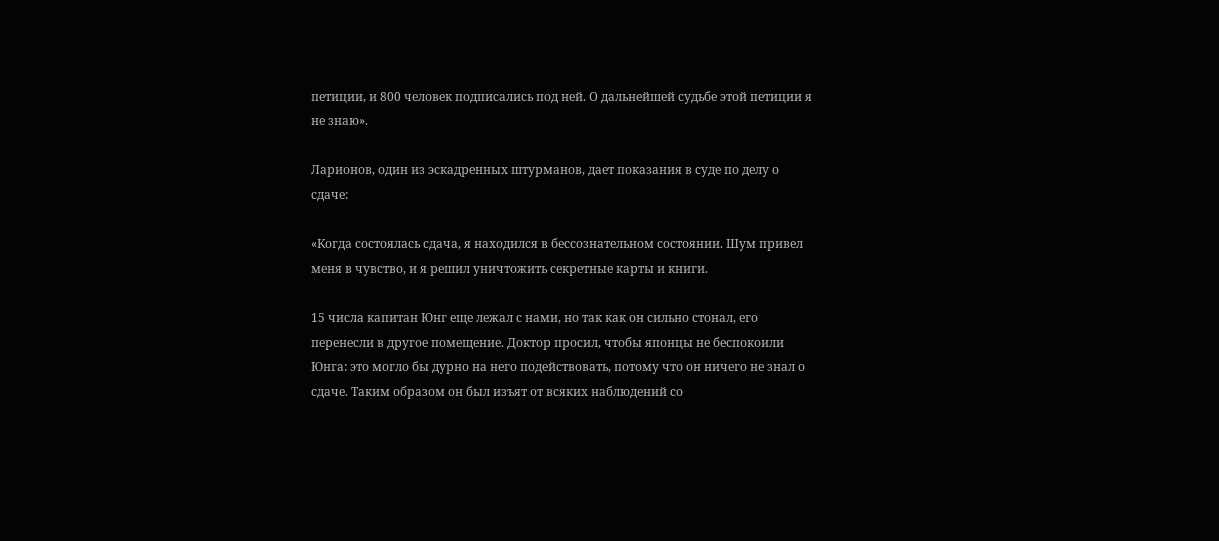петиции, и 800 человек подписались под ней. О дальнейшей судьбе этой петиции я не знаю».

Ларионов, один из эскадренных штурманов, дает показания в суде по делу о сдаче:

«Когда состоялась сдача, я находился в бессознательном состоянии. Шум привел меня в чувство, и я решил уничтожить секретные карты и книги.

15 числа капитан Юнг еще лежал с нами, но так как он сильно стонал, его перенесли в другое помещение. Доктор просил, чтобы японцы не беспокоили Юнга: это могло бы дурно на него подействовать, потому что он ничего не знал о сдаче. Таким образом он был изъят от всяких наблюдений со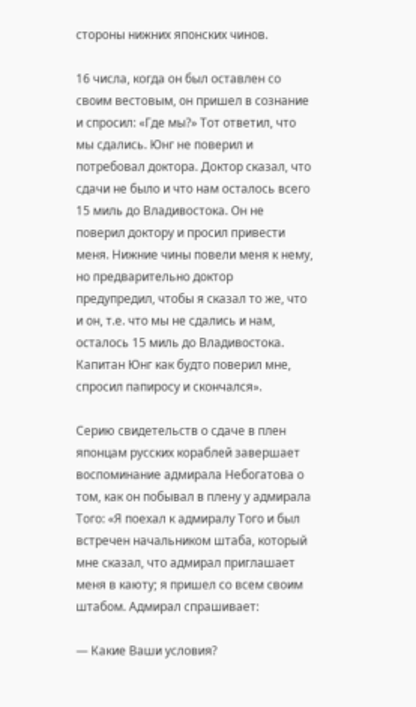стороны нижних японских чинов.

16 числа, когда он был оставлен со своим вестовым, он пришел в сознание и спросил: «Где мы?» Тот ответил, что мы сдались. Юнг не поверил и потребовал доктора. Доктор сказал, что сдачи не было и что нам осталось всего 15 миль до Владивостока. Он не поверил доктору и просил привести меня. Нижние чины повели меня к нему, но предварительно доктор предупредил, чтобы я сказал то же, что и он, т.е. что мы не сдались и нам, осталось 15 миль до Владивостока. Капитан Юнг как будто поверил мне, спросил папиросу и скончался».

Серию свидетельств о сдаче в плен японцам русских кораблей завершает воспоминание адмирала Небогатова о том, как он побывал в плену у адмирала Того: «Я поехал к адмиралу Того и был встречен начальником штаба, который мне сказал, что адмирал приглашает меня в каюту; я пришел со всем своим штабом. Адмирал спрашивает:

— Какие Ваши условия?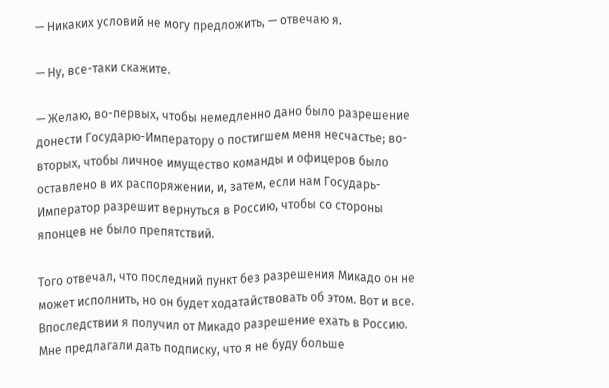— Никаких условий не могу предложить, — отвечаю я.

— Ну, все-таки скажите.

— Желаю, во-первых, чтобы немедленно дано было разрешение донести Государю-Императору о постигшем меня несчастье; во-вторых, чтобы личное имущество команды и офицеров было оставлено в их распоряжении, и, затем, если нам Государь-Император разрешит вернуться в Россию, чтобы со стороны японцев не было препятствий.

Того отвечал, что последний пункт без разрешения Микадо он не может исполнить, но он будет ходатайствовать об этом. Вот и все. Впоследствии я получил от Микадо разрешение ехать в Россию. Мне предлагали дать подписку, что я не буду больше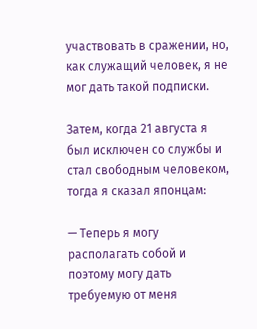участвовать в сражении, но, как служащий человек, я не мог дать такой подписки.

Затем, когда 21 августа я был исключен со службы и стал свободным человеком, тогда я сказал японцам:

— Теперь я могу располагать собой и поэтому могу дать требуемую от меня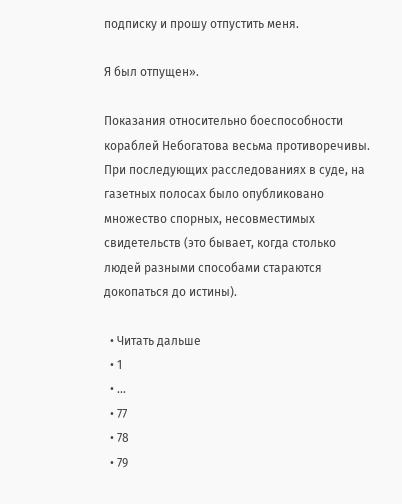подписку и прошу отпустить меня.

Я был отпущен».

Показания относительно боеспособности кораблей Небогатова весьма противоречивы. При последующих расследованиях в суде, на газетных полосах было опубликовано множество спорных, несовместимых свидетельств (это бывает, когда столько людей разными способами стараются докопаться до истины).

  • Читать дальше
  • 1
  • ...
  • 77
  • 78
  • 79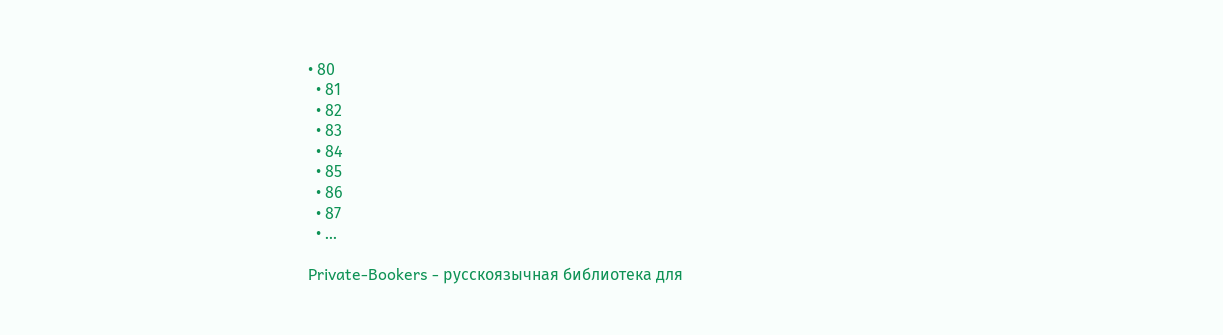• 80
  • 81
  • 82
  • 83
  • 84
  • 85
  • 86
  • 87
  • ...

Private-Bookers - русскоязычная библиотека для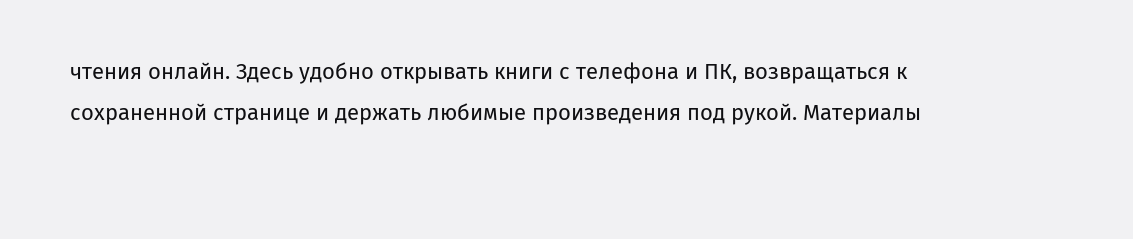чтения онлайн. Здесь удобно открывать книги с телефона и ПК, возвращаться к сохраненной странице и держать любимые произведения под рукой. Материалы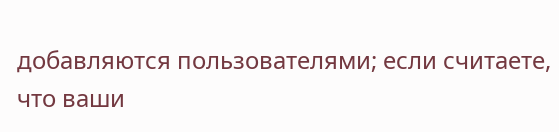добавляются пользователями; если считаете, что ваши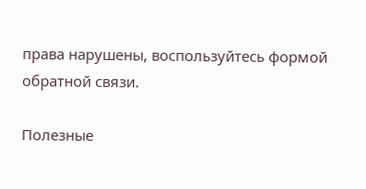права нарушены, воспользуйтесь формой обратной связи.

Полезные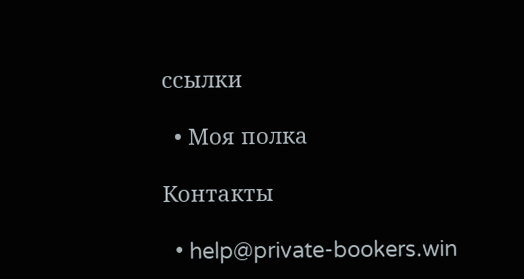ссылки

  • Моя полка

Контакты

  • help@private-bookers.win